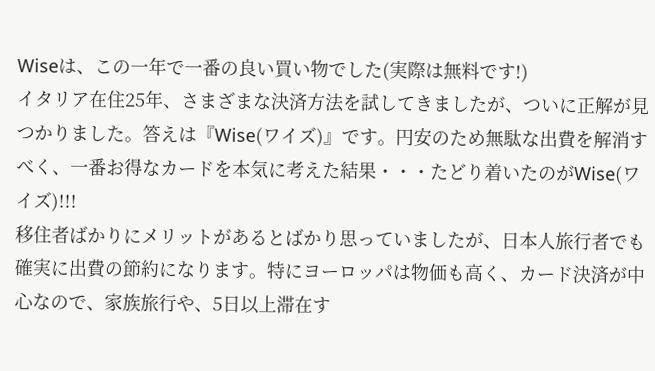Wiseは、この一年で一番の良い買い物でした(実際は無料です!)
イタリア在住25年、さまざまな決済方法を試してきましたが、ついに正解が見つかりました。答えは『Wise(ワイズ)』です。円安のため無駄な出費を解消すべく、一番お得なカードを本気に考えた結果・・・たどり着いたのがWise(ワイズ)!!!
移住者ばかりにメリットがあるとばかり思っていましたが、日本人旅行者でも確実に出費の節約になります。特にヨーロッパは物価も高く、カード決済が中心なので、家族旅行や、5日以上滞在す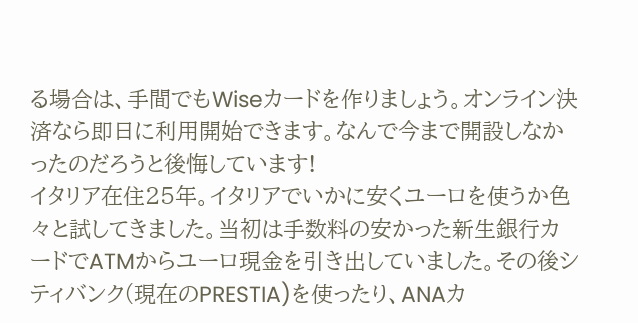る場合は、手間でもWiseカードを作りましょう。オンライン決済なら即日に利用開始できます。なんで今まで開設しなかったのだろうと後悔しています!
イタリア在住25年。イタリアでいかに安くユーロを使うか色々と試してきました。当初は手数料の安かった新生銀行カードでATMからユーロ現金を引き出していました。その後シティバンク(現在のPRESTIA)を使ったり、ANAカ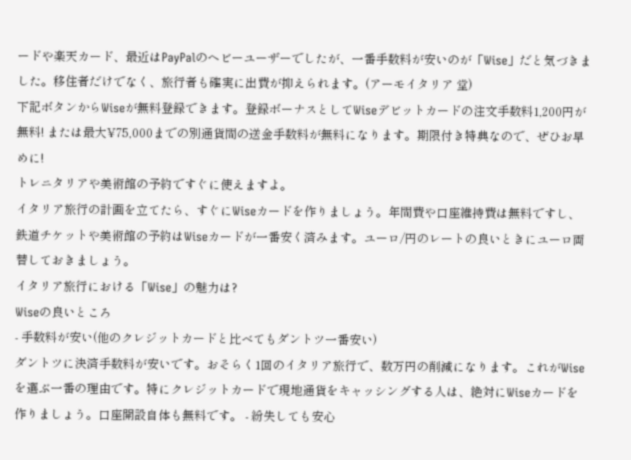ードや楽天カード、最近はPayPalのヘビーユーザーでしたが、一番手数料が安いのが「Wise」だと気づきました。移住者だけでなく、旅行者も確実に出費が抑えられます。(アーモイタリア 堂)
下記ボタンからWiseが無料登録できます。登録ボーナスとしてWiseデビットカードの注文手数料1,200円が無料! または最大¥75,000までの別通貨間の送金手数料が無料になります。期限付き特典なので、ぜひお早めに!
トレニタリアや美術館の予約ですぐに使えますよ。
イタリア旅行の計画を立てたら、すぐにWiseカードを作りましょう。年間費や口座維持費は無料ですし、鉄道チケットや美術館の予約はWiseカードが一番安く済みます。ユーロ/円のレートの良いときにユーロ両替しておきましょう。
イタリア旅行における「Wise」の魅力は?
Wiseの良いところ
- 手数料が安い(他のクレジットカードと比べてもダントツ一番安い)
ダントツに決済手数料が安いです。おそらく1回のイタリア旅行で、数万円の削減になります。これがWiseを選ぶ一番の理由です。特にクレジットカードで現地通貨をキャッシングする人は、絶対にWiseカードを作りましょう。口座開設自体も無料です。 - 紛失しても安心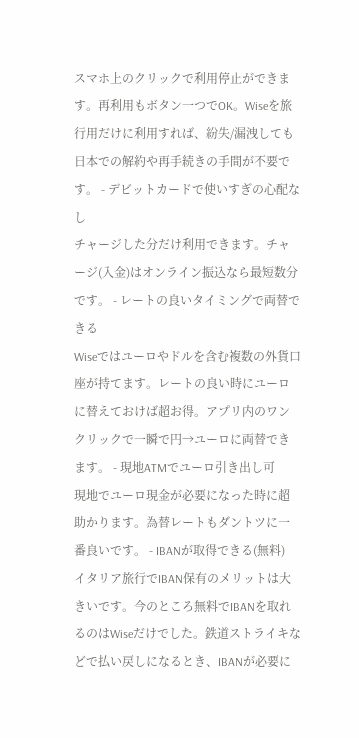スマホ上のクリックで利用停止ができます。再利用もボタン一つでOK。Wiseを旅行用だけに利用すれば、紛失/漏洩しても日本での解約や再手続きの手間が不要です。 - デビットカードで使いすぎの心配なし
チャージした分だけ利用できます。チャージ(入金)はオンライン振込なら最短数分です。 - レートの良いタイミングで両替できる
Wiseではユーロやドルを含む複数の外貨口座が持てます。レートの良い時にユーロに替えておけば超お得。アプリ内のワンクリックで一瞬で円→ユーロに両替できます。 - 現地ATMでユーロ引き出し可
現地でユーロ現金が必要になった時に超助かります。為替レートもダントツに一番良いです。 - IBANが取得できる(無料)
イタリア旅行でIBAN保有のメリットは大きいです。今のところ無料でIBANを取れるのはWiseだけでした。鉄道ストライキなどで払い戻しになるとき、IBANが必要に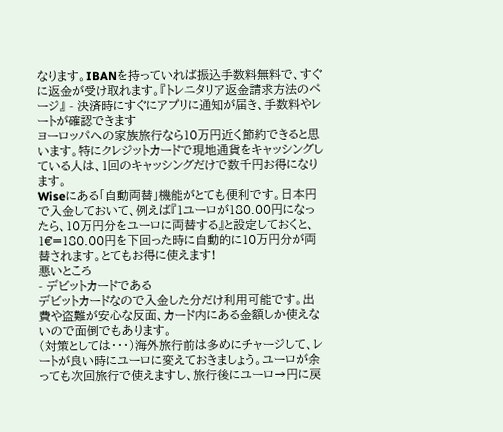なります。IBANを持っていれば振込手数料無料で、すぐに返金が受け取れます。『トレニタリア返金請求方法のページ』 - 決済時にすぐにアプリに通知が届き、手数料やレートが確認できます
ヨーロッパへの家族旅行なら10万円近く節約できると思います。特にクレジットカードで現地通貨をキャッシングしている人は、1回のキャッシングだけで数千円お得になります。
Wiseにある「自動両替」機能がとても便利です。日本円で入金しておいて、例えば『1ユーロが180.00円になったら、10万円分をユーロに両替する』と設定しておくと、1€=180.00円を下回った時に自動的に10万円分が両替されます。とてもお得に使えます!
悪いところ
- デビットカードである
デビットカードなので入金した分だけ利用可能です。出費や盗難が安心な反面、カード内にある金額しか使えないので面倒でもあります。
(対策としては・・・)海外旅行前は多めにチャージして、レートが良い時にユーロに変えておきましょう。ユーロが余っても次回旅行で使えますし、旅行後にユーロ→円に戻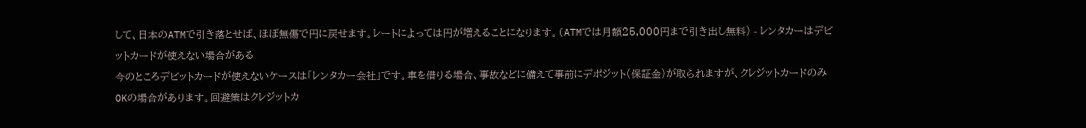して、日本のATMで引き落とせば、ほぼ無傷で円に戻せます。レートによっては円が増えることになります。(ATMでは月額25,000円まで引き出し無料) - レンタカーはデビットカードが使えない場合がある
今のところデビットカードが使えないケースは「レンタカー会社」です。車を借りる場合、事故などに備えて事前にデポジット(保証金)が取られますが、クレジットカードのみOKの場合があります。回避策はクレジットカ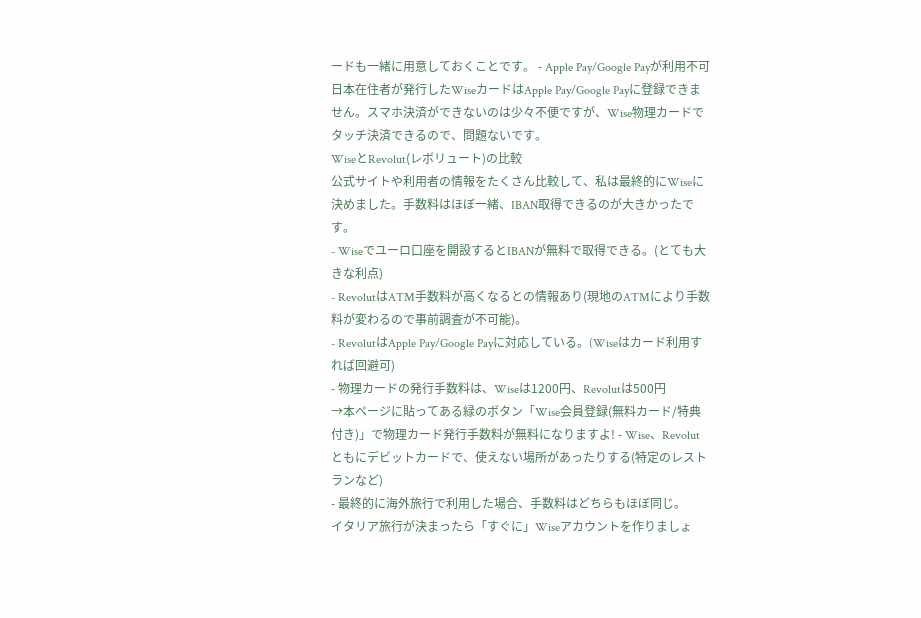ードも一緒に用意しておくことです。 - Apple Pay/Google Payが利用不可
日本在住者が発行したWiseカードはApple Pay/Google Payに登録できません。スマホ決済ができないのは少々不便ですが、Wise物理カードでタッチ決済できるので、問題ないです。
WiseとRevolut(レボリュート)の比較
公式サイトや利用者の情報をたくさん比較して、私は最終的にWiseに決めました。手数料はほぼ一緒、IBAN取得できるのが大きかったです。
- Wiseでユーロ口座を開設するとIBANが無料で取得できる。(とても大きな利点)
- RevolutはATM手数料が高くなるとの情報あり(現地のATMにより手数料が変わるので事前調査が不可能)。
- RevolutはApple Pay/Google Payに対応している。(Wiseはカード利用すれば回避可)
- 物理カードの発行手数料は、Wiseは1200円、Revolutは500円
→本ページに貼ってある緑のボタン「Wise会員登録(無料カード/特典付き)」で物理カード発行手数料が無料になりますよ! - Wise、Revolutともにデビットカードで、使えない場所があったりする(特定のレストランなど)
- 最終的に海外旅行で利用した場合、手数料はどちらもほぼ同じ。
イタリア旅行が決まったら「すぐに」Wiseアカウントを作りましょ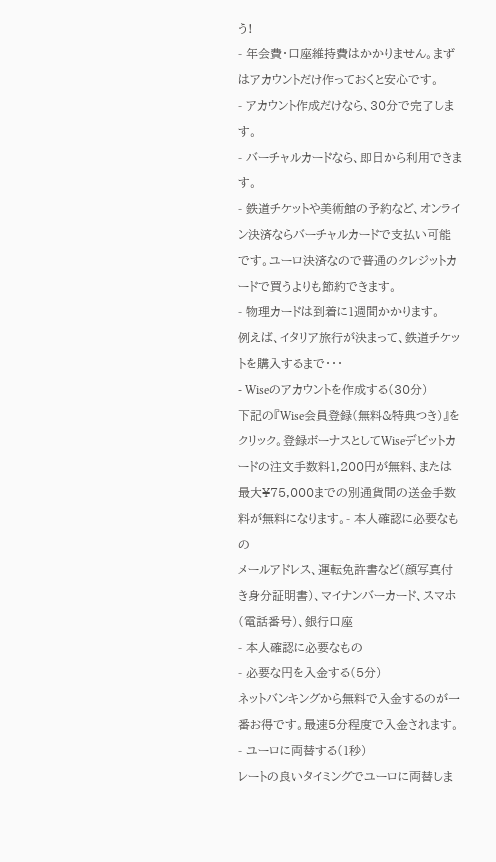う!
- 年会費・口座維持費はかかりません。まずはアカウントだけ作っておくと安心です。
- アカウント作成だけなら、30分で完了します。
- バーチャルカードなら、即日から利用できます。
- 鉄道チケットや美術館の予約など、オンライン決済ならバーチャルカードで支払い可能です。ユーロ決済なので普通のクレジットカードで買うよりも節約できます。
- 物理カードは到着に1週間かかります。
例えば、イタリア旅行が決まって、鉄道チケットを購入するまで・・・
- Wiseのアカウントを作成する(30分)
下記の『Wise会員登録(無料&特典つき)』をクリック。登録ボーナスとしてWiseデビットカードの注文手数料1,200円が無料、または最大¥75,000までの別通貨間の送金手数料が無料になります。- 本人確認に必要なもの
メールアドレス、運転免許書など(顔写真付き身分証明書)、マイナンバーカード、スマホ(電話番号)、銀行口座
- 本人確認に必要なもの
- 必要な円を入金する(5分)
ネットバンキングから無料で入金するのが一番お得です。最速5分程度で入金されます。 - ユーロに両替する(1秒)
レートの良いタイミングでユーロに両替しま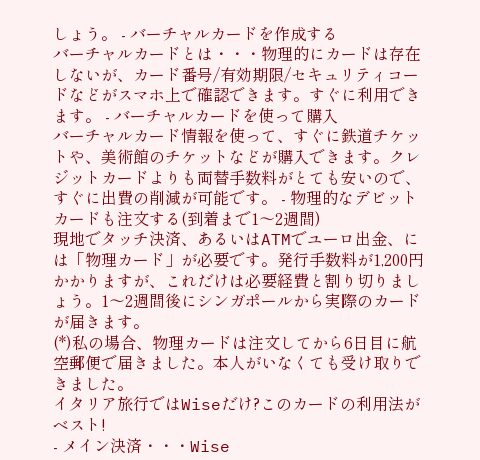しょう。 - バーチャルカードを作成する
バーチャルカードとは・・・物理的にカードは存在しないが、カード番号/有効期限/セキュリティコードなどがスマホ上で確認できます。すぐに利用できます。 - バーチャルカードを使って購入
バーチャルカード情報を使って、すぐに鉄道チケットや、美術館のチケットなどが購入できます。クレジットカードよりも両替手数料がとても安いので、すぐに出費の削減が可能です。 - 物理的なデビットカードも注文する(到着まで1〜2週間)
現地でタッチ決済、あるいはATMでユーロ出金、には「物理カード」が必要です。発行手数料が1,200円かかりますが、これだけは必要経費と割り切りましょう。1〜2週間後にシンガポールから実際のカードが届きます。
(*)私の場合、物理カードは注文してから6日目に航空郵便で届きました。本人がいなくても受け取りできました。
イタリア旅行ではWiseだけ?このカードの利用法がベスト!
- メイン決済・・・Wise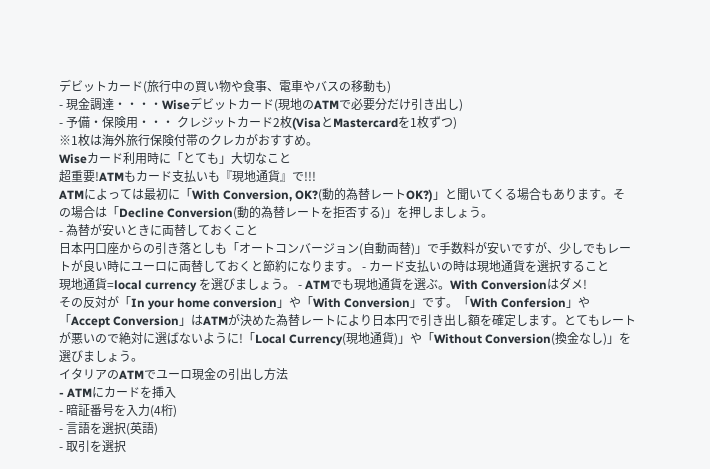デビットカード(旅行中の買い物や食事、電車やバスの移動も)
- 現金調達・・・・Wiseデビットカード(現地のATMで必要分だけ引き出し)
- 予備・保険用・・・ クレジットカード2枚(VisaとMastercardを1枚ずつ)
※1枚は海外旅行保険付帯のクレカがおすすめ。
Wiseカード利用時に「とても」大切なこと
超重要!ATMもカード支払いも『現地通貨』で!!!
ATMによっては最初に「With Conversion, OK?(動的為替レートOK?)」と聞いてくる場合もあります。その場合は「Decline Conversion(動的為替レートを拒否する)」を押しましょう。
- 為替が安いときに両替しておくこと
日本円口座からの引き落としも「オートコンバージョン(自動両替)」で手数料が安いですが、少しでもレートが良い時にユーロに両替しておくと節約になります。 - カード支払いの時は現地通貨を選択すること
現地通貨=local currency を選びましょう。 - ATMでも現地通貨を選ぶ。With Conversionはダメ!
その反対が「In your home conversion」や「With Conversion」です。「With Confersion」や「Accept Conversion」はATMが決めた為替レートにより日本円で引き出し額を確定します。とてもレートが悪いので絶対に選ばないように!「Local Currency(現地通貨)」や「Without Conversion(換金なし)」を選びましょう。
イタリアのATMでユーロ現金の引出し方法
- ATMにカードを挿入
- 暗証番号を入力(4桁)
- 言語を選択(英語)
- 取引を選択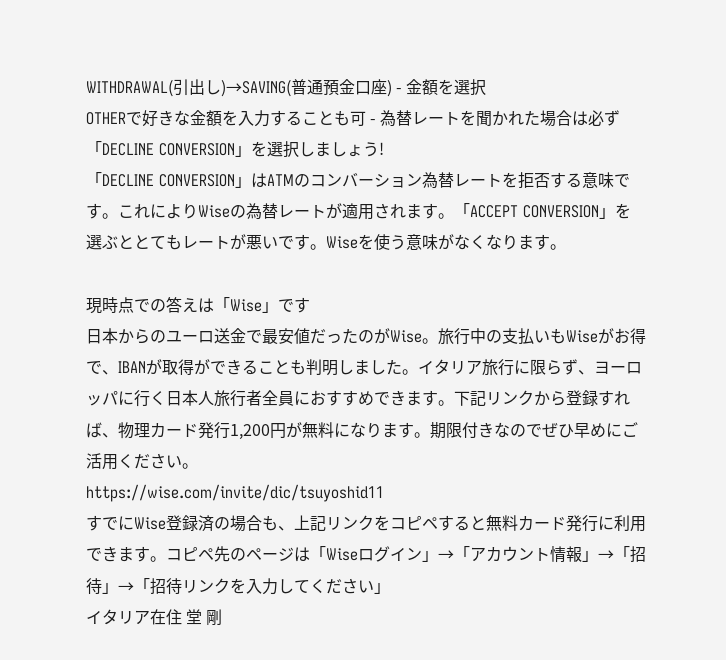WITHDRAWAL(引出し)→SAVING(普通預金口座) - 金額を選択
OTHERで好きな金額を入力することも可 - 為替レートを聞かれた場合は必ず「DECLINE CONVERSION」を選択しましょう!
「DECLINE CONVERSION」はATMのコンバーション為替レートを拒否する意味です。これによりWiseの為替レートが適用されます。「ACCEPT CONVERSION」を選ぶととてもレートが悪いです。Wiseを使う意味がなくなります。

現時点での答えは「Wise」です
日本からのユーロ送金で最安値だったのがWise。旅行中の支払いもWiseがお得で、IBANが取得ができることも判明しました。イタリア旅行に限らず、ヨーロッパに行く日本人旅行者全員におすすめできます。下記リンクから登録すれば、物理カード発行1,200円が無料になります。期限付きなのでぜひ早めにご活用ください。
https://wise.com/invite/dic/tsuyoshid11
すでにWise登録済の場合も、上記リンクをコピペすると無料カード発行に利用できます。コピペ先のページは「Wiseログイン」→「アカウント情報」→「招待」→「招待リンクを入力してください」
イタリア在住 堂 剛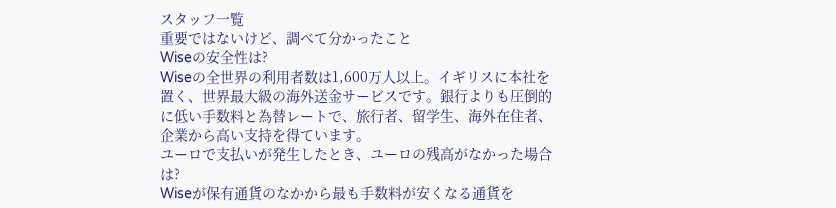スタッフ一覧
重要ではないけど、調べて分かったこと
Wiseの安全性は?
Wiseの全世界の利用者数は1,600万人以上。イギリスに本社を置く、世界最大級の海外送金サービスです。銀行よりも圧倒的に低い手数料と為替レートで、旅行者、留学生、海外在住者、企業から高い支持を得ています。
ユーロで支払いが発生したとき、ユーロの残高がなかった場合は?
Wiseが保有通貨のなかから最も手数料が安くなる通貨を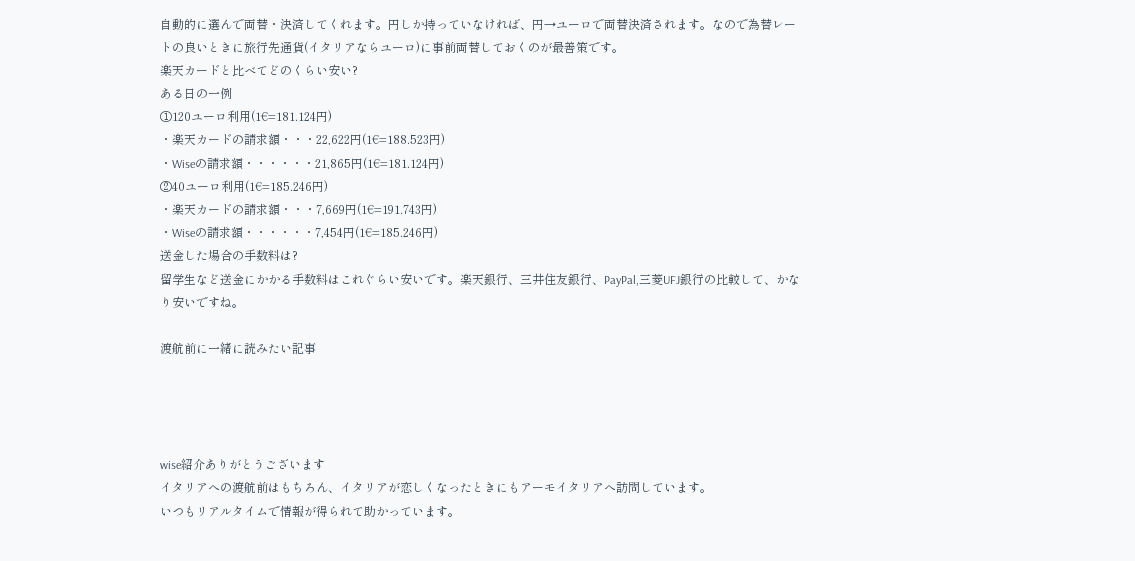自動的に選んで両替・決済してくれます。円しか持っていなければ、円→ユーロで両替決済されます。なので為替レートの良いときに旅行先通貨(イタリアならユーロ)に事前両替しておくのが最善策です。
楽天カードと比べてどのくらい安い?
ある日の一例
①120ユーロ利用(1€=181.124円)
・楽天カードの請求額・・・22,622円(1€=188.523円)
・Wiseの請求額・・・・・・21,865円(1€=181.124円)
②40ユーロ利用(1€=185.246円)
・楽天カードの請求額・・・7,669円(1€=191.743円)
・Wiseの請求額・・・・・・7,454円(1€=185.246円)
送金した場合の手数料は?
留学生など送金にかかる手数料はこれぐらい安いです。楽天銀行、三井住友銀行、PayPal,三菱UFJ銀行の比較して、かなり安いですね。

渡航前に一緒に読みたい記事




wise紹介ありがとうございます
イタリアへの渡航前はもちろん、イタリアが恋しくなったときにもアーモイタリアへ訪問しています。
いつもリアルタイムで情報が得られて助かっています。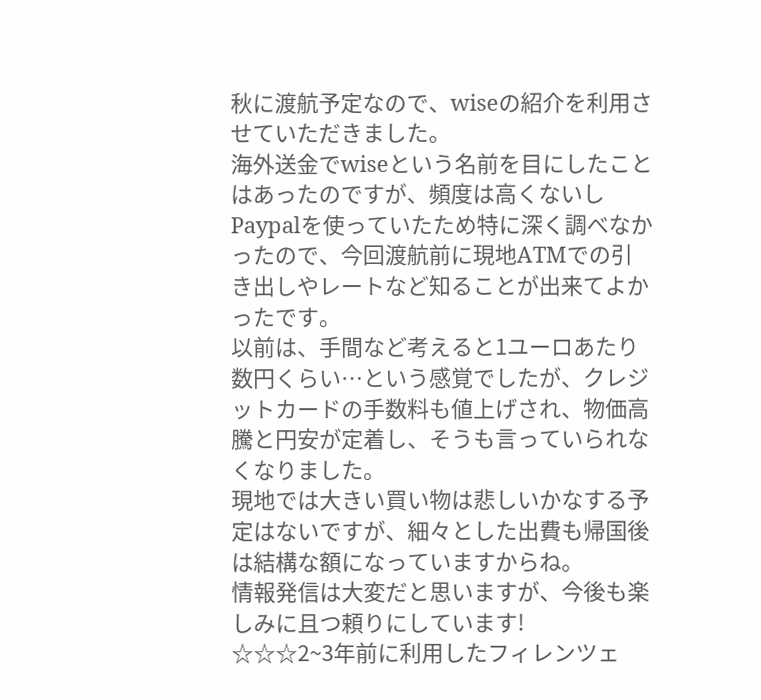秋に渡航予定なので、wiseの紹介を利用させていただきました。
海外送金でwiseという名前を目にしたことはあったのですが、頻度は高くないしPaypalを使っていたため特に深く調べなかったので、今回渡航前に現地ATMでの引き出しやレートなど知ることが出来てよかったです。
以前は、手間など考えると1ユーロあたり数円くらい…という感覚でしたが、クレジットカードの手数料も値上げされ、物価高騰と円安が定着し、そうも言っていられなくなりました。
現地では大きい買い物は悲しいかなする予定はないですが、細々とした出費も帰国後は結構な額になっていますからね。
情報発信は大変だと思いますが、今後も楽しみに且つ頼りにしています!
☆☆☆2~3年前に利用したフィレンツェ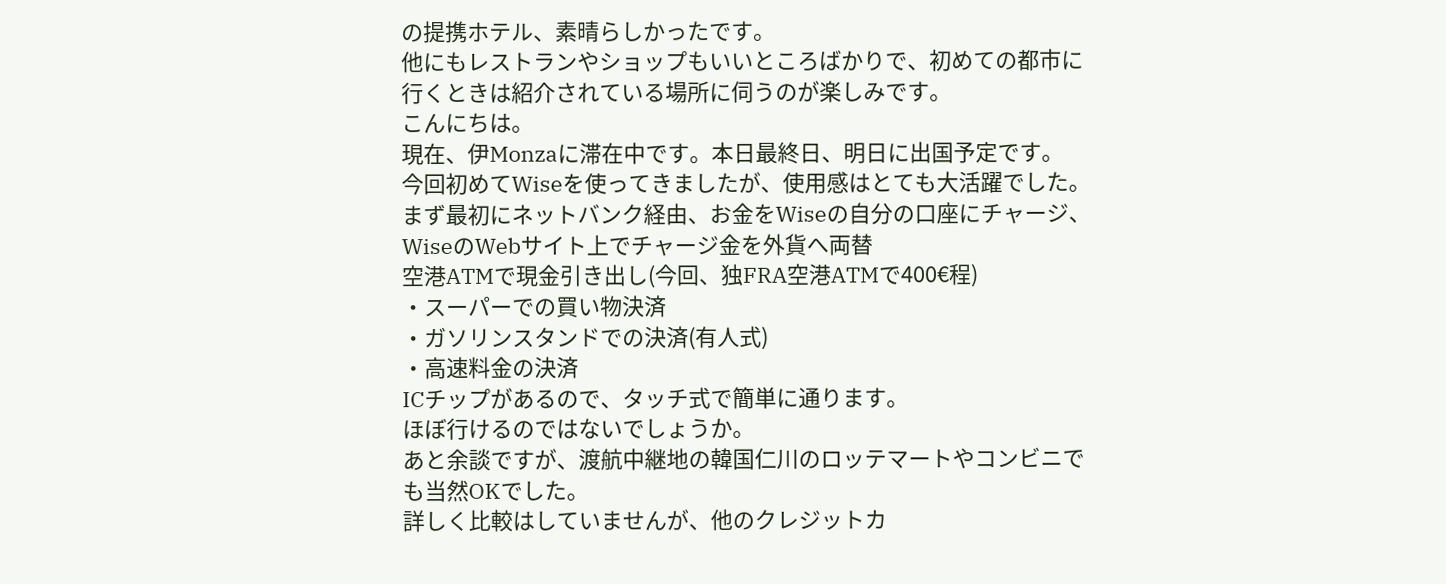の提携ホテル、素晴らしかったです。
他にもレストランやショップもいいところばかりで、初めての都市に行くときは紹介されている場所に伺うのが楽しみです。
こんにちは。
現在、伊Monzaに滞在中です。本日最終日、明日に出国予定です。
今回初めてWiseを使ってきましたが、使用感はとても大活躍でした。
まず最初にネットバンク経由、お金をWiseの自分の口座にチャージ、WiseのWebサイト上でチャージ金を外貨へ両替
空港ATMで現金引き出し(今回、独FRA空港ATMで400€程)
・スーパーでの買い物決済
・ガソリンスタンドでの決済(有人式)
・高速料金の決済
ICチップがあるので、タッチ式で簡単に通ります。
ほぼ行けるのではないでしょうか。
あと余談ですが、渡航中継地の韓国仁川のロッテマートやコンビニでも当然OKでした。
詳しく比較はしていませんが、他のクレジットカ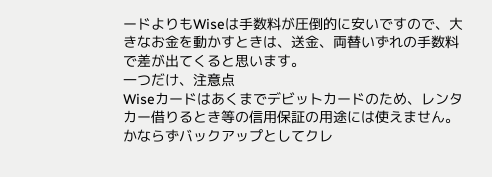ードよりもWiseは手数料が圧倒的に安いですので、大きなお金を動かすときは、送金、両替いずれの手数料で差が出てくると思います。
一つだけ、注意点
Wiseカードはあくまでデビットカードのため、レンタカー借りるとき等の信用保証の用途には使えません。
かならずバックアップとしてクレ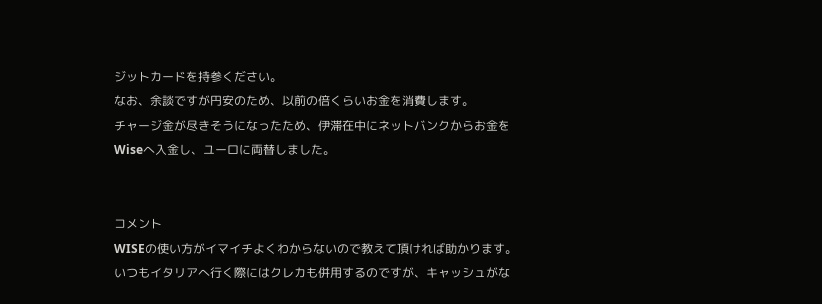ジットカードを持参ください。
なお、余談ですが円安のため、以前の倍くらいお金を消費します。
チャージ金が尽きそうになったため、伊滞在中にネットバンクからお金をWiseへ入金し、ユーロに両替しました。


コメント
WISEの使い方がイマイチよくわからないので教えて頂ければ助かります。
いつもイタリアへ行く際にはクレカも併用するのですが、キャッシュがな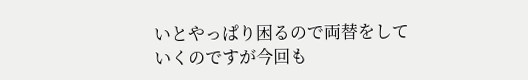いとやっぱり困るので両替をしていくのですが今回も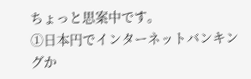ちょっと思案中です。
①日本円でインターネットバンキングか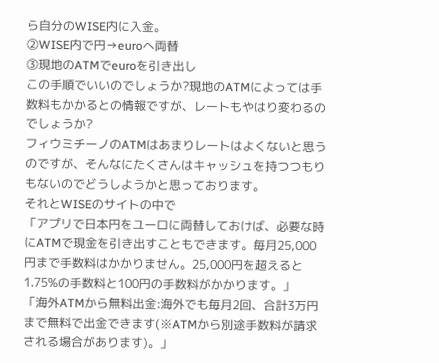ら自分のWISE内に入金。
②WISE内で円→euroへ両替
③現地のATMでeuroを引き出し
この手順でいいのでしょうか?現地のATMによっては手数料もかかるとの情報ですが、レートもやはり変わるのでしょうか?
フィウミチーノのATMはあまりレートはよくないと思うのですが、そんなにたくさんはキャッシュを持つつもりもないのでどうしようかと思っております。
それとWISEのサイトの中で
「アプリで日本円をユーロに両替しておけば、必要な時にATMで現金を引き出すこともできます。毎月25,000円まで手数料はかかりません。25,000円を超えると1.75%の手数料と100円の手数料がかかります。」
「海外ATMから無料出金:海外でも毎月2回、合計3万円まで無料で出金できます(※ATMから別途手数料が請求される場合があります)。」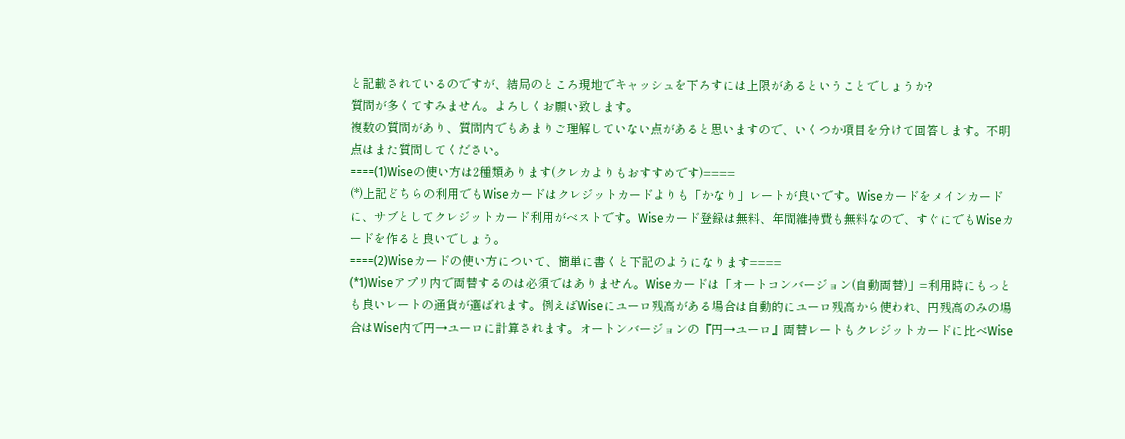と記載されているのですが、結局のところ現地でキャッシュを下ろすには上限があるということでしょうか?
質問が多くてすみません。よろしくお願い致します。
複数の質問があり、質問内でもあまりご理解していない点があると思いますので、いくつか項目を分けて回答します。不明点はまた質問してください。
====(1)Wiseの使い方は2種類あります(クレカよりもおすすめです)====
(*)上記どちらの利用でもWiseカードはクレジットカードよりも「かなり」レートが良いです。Wiseカードをメインカードに、サブとしてクレジットカード利用がベストです。Wiseカード登録は無料、年間維持費も無料なので、すぐにでもWiseカードを作ると良いでしょう。
====(2)Wiseカードの使い方について、簡単に書くと下記のようになります====
(*1)Wiseアプリ内で両替するのは必須ではありません。Wiseカードは「オートコンバージョン(自動両替)」=利用時にもっとも良いレートの通貨が選ばれます。例えばWiseにユーロ残高がある場合は自動的にユーロ残高から使われ、円残高のみの場合はWise内で円→ユーロに計算されます。オートンバージョンの『円→ユーロ』両替レートもクレジットカードに比べWise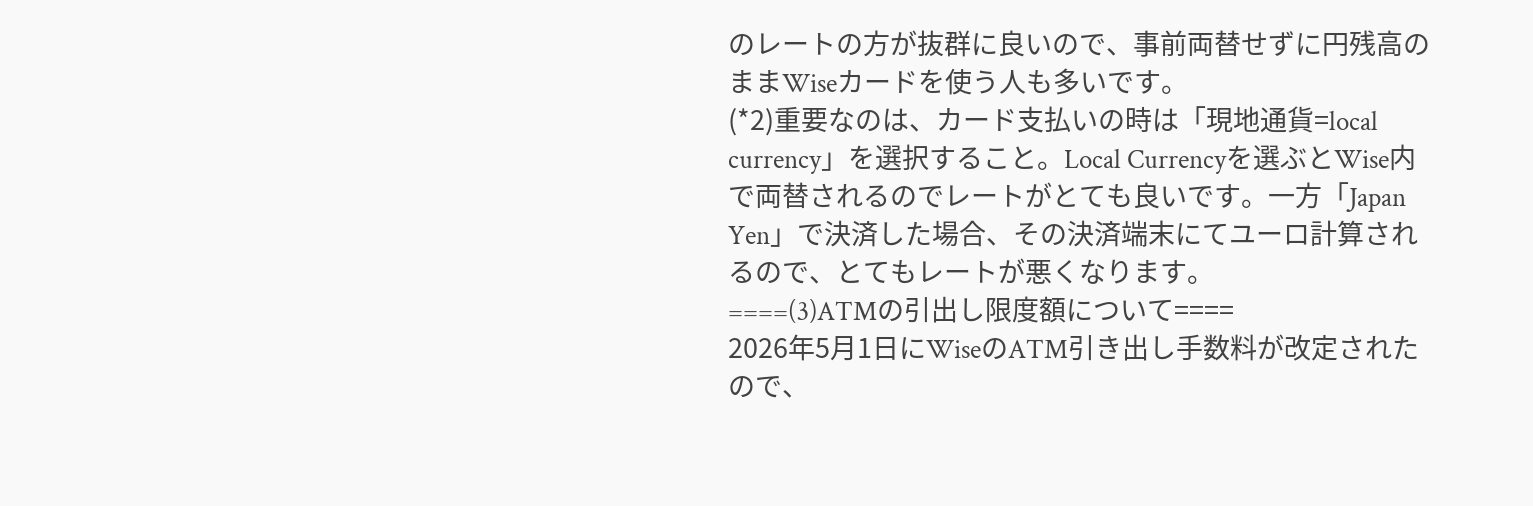のレートの方が抜群に良いので、事前両替せずに円残高のままWiseカードを使う人も多いです。
(*2)重要なのは、カード支払いの時は「現地通貨=local currency」を選択すること。Local Currencyを選ぶとWise内で両替されるのでレートがとても良いです。一方「Japan Yen」で決済した場合、その決済端末にてユーロ計算されるので、とてもレートが悪くなります。
====(3)ATMの引出し限度額について====
2026年5月1日にWiseのATM引き出し手数料が改定されたので、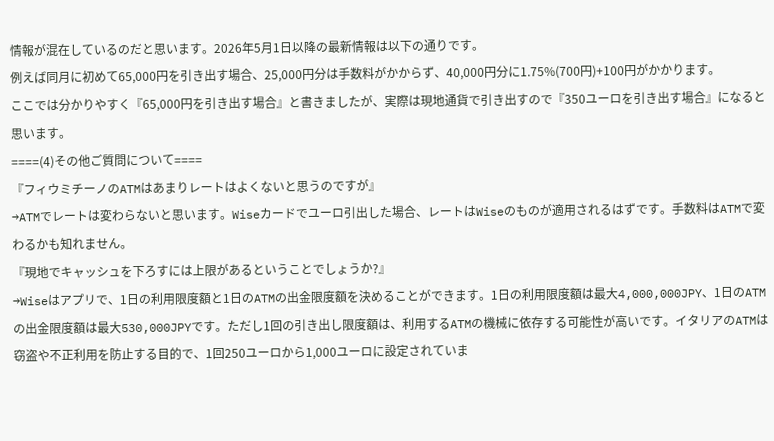情報が混在しているのだと思います。2026年5月1日以降の最新情報は以下の通りです。
例えば同月に初めて65,000円を引き出す場合、25,000円分は手数料がかからず、40,000円分に1.75%(700円)+100円がかかります。
ここでは分かりやすく『65,000円を引き出す場合』と書きましたが、実際は現地通貨で引き出すので『350ユーロを引き出す場合』になると思います。
====(4)その他ご質問について====
『フィウミチーノのATMはあまりレートはよくないと思うのですが』
→ATMでレートは変わらないと思います。Wiseカードでユーロ引出した場合、レートはWiseのものが適用されるはずです。手数料はATMで変わるかも知れません。
『現地でキャッシュを下ろすには上限があるということでしょうか?』
→Wiseはアプリで、1日の利用限度額と1日のATMの出金限度額を決めることができます。1日の利用限度額は最大4,000,000JPY、1日のATMの出金限度額は最大530,000JPYです。ただし1回の引き出し限度額は、利用するATMの機械に依存する可能性が高いです。イタリアのATMは窃盗や不正利用を防止する目的で、1回250ユーロから1,000ユーロに設定されていま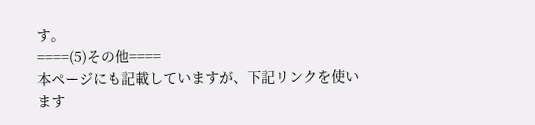す。
====(5)その他====
本ページにも記載していますが、下記リンクを使います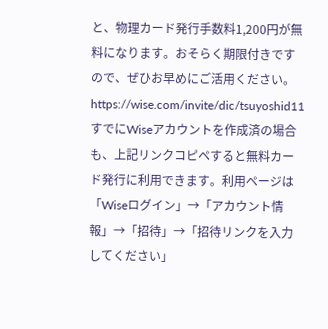と、物理カード発行手数料1,200円が無料になります。おそらく期限付きですので、ぜひお早めにご活用ください。
https://wise.com/invite/dic/tsuyoshid11
すでにWiseアカウントを作成済の場合も、上記リンクコピペすると無料カード発行に利用できます。利用ページは「Wiseログイン」→「アカウント情報」→「招待」→「招待リンクを入力してください」